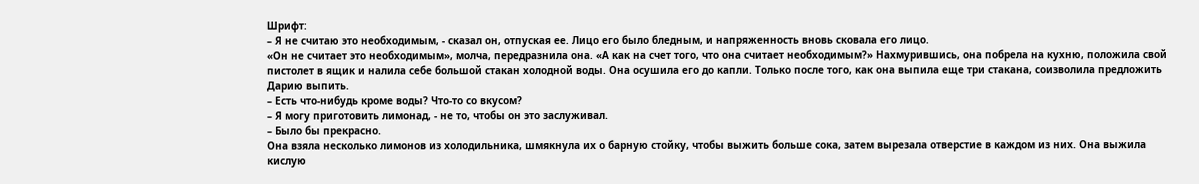Шрифт:
– Я не считаю это необходимым, - сказал он, отпуская ее. Лицо его было бледным, и напряженность вновь сковала его лицо.
«Он не считает это необходимым», молча, передразнила она. «А как на счет того, что она считает необходимым?» Нахмурившись, она побрела на кухню, положила свой пистолет в ящик и налила себе большой стакан холодной воды. Она осушила его до капли. Только после того, как она выпила еще три стакана, соизволила предложить Дарию выпить.
– Есть что-нибудь кроме воды? Что-то со вкусом?
– Я могу приготовить лимонад, - не то, чтобы он это заслуживал.
– Было бы прекрасно.
Она взяла несколько лимонов из холодильника, шмякнула их о барную стойку, чтобы выжить больше сока, затем вырезала отверстие в каждом из них. Она выжила кислую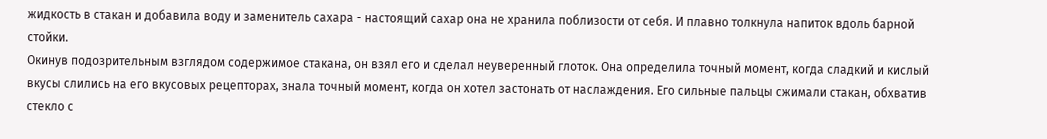жидкость в стакан и добавила воду и заменитель сахара - настоящий сахар она не хранила поблизости от себя. И плавно толкнула напиток вдоль барной стойки.
Окинув подозрительным взглядом содержимое стакана, он взял его и сделал неуверенный глоток. Она определила точный момент, когда сладкий и кислый вкусы слились на его вкусовых рецепторах, знала точный момент, когда он хотел застонать от наслаждения. Его сильные пальцы сжимали стакан, обхватив стекло с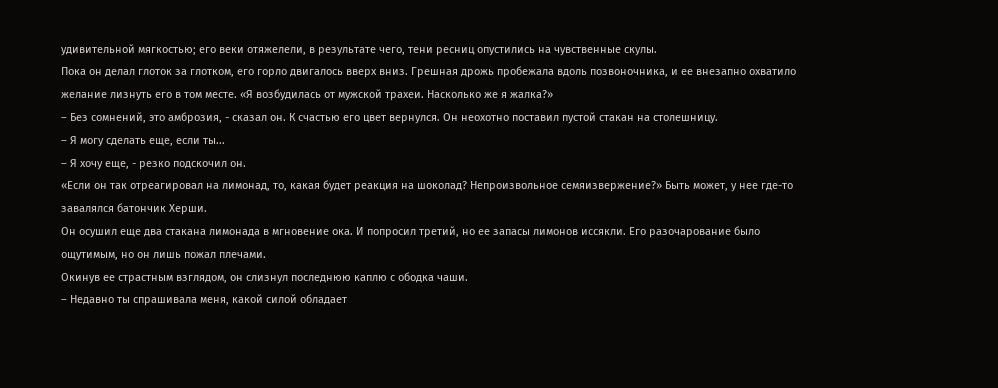удивительной мягкостью; его веки отяжелели, в результате чего, тени ресниц опустились на чувственные скулы.
Пока он делал глоток за глотком, его горло двигалось вверх вниз. Грешная дрожь пробежала вдоль позвоночника, и ее внезапно охватило желание лизнуть его в том месте. «Я возбудилась от мужской трахеи. Насколько же я жалка?»
– Без сомнений, это амброзия, - сказал он. К счастью его цвет вернулся. Он неохотно поставил пустой стакан на столешницу.
– Я могу сделать еще, если ты...
– Я хочу еще, - резко подскочил он.
«Если он так отреагировал на лимонад, то, какая будет реакция на шоколад? Непроизвольное семяизвержение?» Быть может, у нее где-то завалялся батончик Херши.
Он осушил еще два стакана лимонада в мгновение ока. И попросил третий, но ее запасы лимонов иссякли. Его разочарование было ощутимым, но он лишь пожал плечами.
Окинув ее страстным взглядом, он слизнул последнюю каплю с ободка чаши.
– Недавно ты спрашивала меня, какой силой обладает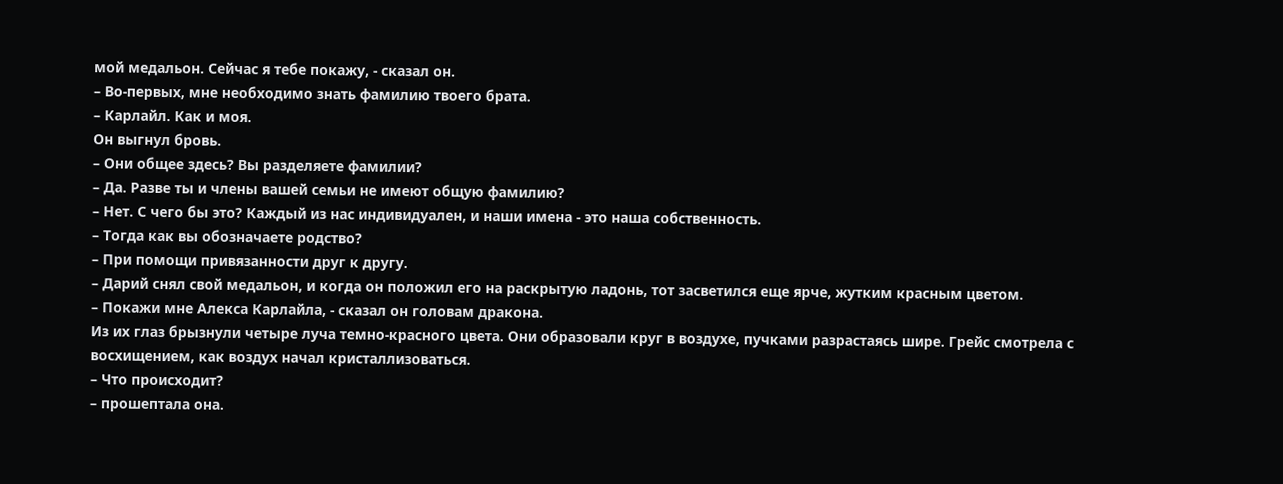мой медальон. Сейчас я тебе покажу, - сказал он.
– Во-первых, мне необходимо знать фамилию твоего брата.
– Карлайл. Как и моя.
Он выгнул бровь.
– Они общее здесь? Вы разделяете фамилии?
– Да. Разве ты и члены вашей семьи не имеют общую фамилию?
– Нет. С чего бы это? Каждый из нас индивидуален, и наши имена - это наша собственность.
– Тогда как вы обозначаете родство?
– При помощи привязанности друг к другу.
– Дарий снял свой медальон, и когда он положил его на раскрытую ладонь, тот засветился еще ярче, жутким красным цветом.
– Покажи мне Алекса Карлайла, - сказал он головам дракона.
Из их глаз брызнули четыре луча темно-красного цвета. Они образовали круг в воздухе, пучками разрастаясь шире. Грейс смотрела с восхищением, как воздух начал кристаллизоваться.
– Что происходит?
– прошептала она.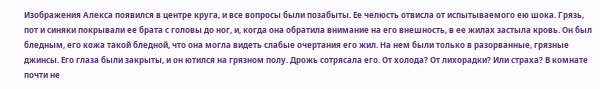Изображения Алекса появился в центре круга, и все вопросы были позабыты. Ее челюсть отвисла от испытываемого ею шока. Грязь, пот и синяки покрывали ее брата с головы до ног, и, когда она обратила внимание на его внешность, в ее жилах застыла кровь. Он был бледным, его кожа такой бледной, что она могла видеть слабые очертания его жил. На нем были только в разорванные, грязные джинсы. Его глаза были закрыты, и он ютился на грязном полу. Дрожь сотрясала его. От холода? От лихорадки? Или страха? В комнате почти не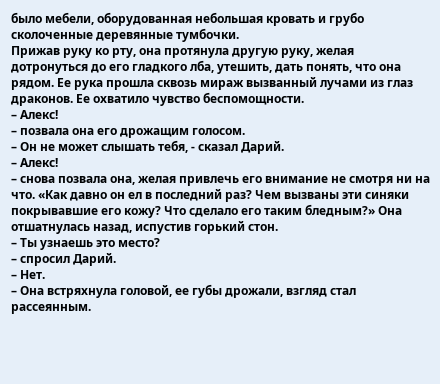было мебели, оборудованная небольшая кровать и грубо сколоченные деревянные тумбочки.
Прижав руку ко рту, она протянула другую руку, желая дотронуться до его гладкого лба, утешить, дать понять, что она рядом. Ее рука прошла сквозь мираж вызванный лучами из глаз драконов. Ее охватило чувство беспомощности.
– Алекс!
– позвала она его дрожащим голосом.
– Он не может слышать тебя, - сказал Дарий.
– Алекс!
– снова позвала она, желая привлечь его внимание не смотря ни на что. «Как давно он ел в последний раз? Чем вызваны эти синяки покрывавшие его кожу? Что сделало его таким бледным?» Она отшатнулась назад, испустив горький стон.
– Ты узнаешь это место?
– спросил Дарий.
– Нет.
– Она встряхнула головой, ее губы дрожали, взгляд стал рассеянным.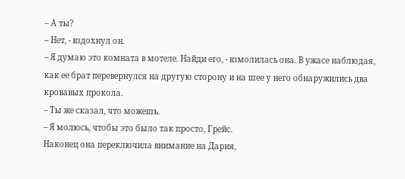– А ты?
– Нет, - вздохнул он.
– Я думаю это комната в мотеле. Найди его, - взмолилась она. В ужасе наблюдая, как ее брат перевернулся на другую сторону и на шее у него обнаружились два кровавых прокола.
– Ты же сказал, что можешь.
– Я молюсь, чтобы это было так просто, Грейс.
Наконец она переключила внимание на Дария,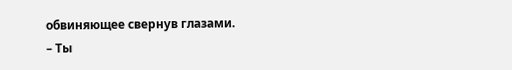обвиняющее свернув глазами.
– Ты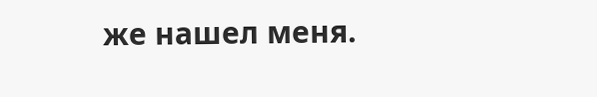же нашел меня.